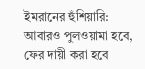ইমরানের হুঁশিয়ারি: আবারও পুলওয়ামা হবে, ফের দায়ী করা হবে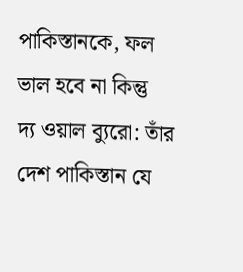পাকিস্তানকে, ফল ভাল হবে না কিন্তু
দ্য ওয়াল ব্যুরো: তাঁর দেশ পাকিস্তান যে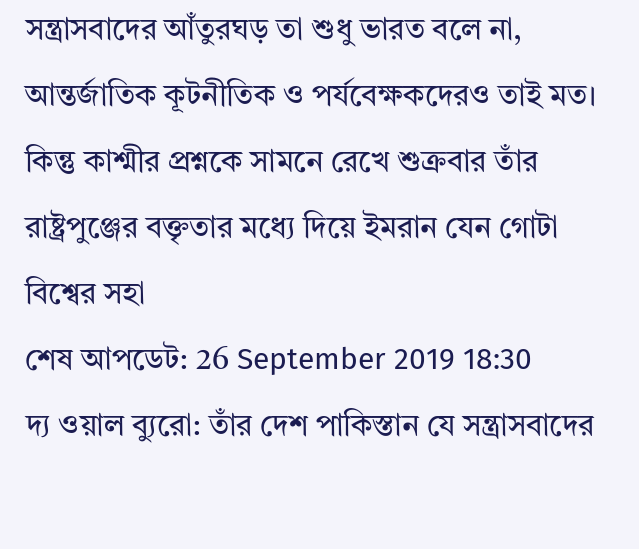সন্ত্রাসবাদের আঁতুরঘড় তা শুধু ভারত বলে না, আন্তর্জাতিক কূটনীতিক ও পর্যবেক্ষকদেরও তাই মত।
কিন্তু কাশ্মীর প্রশ্নকে সামনে রেখে শুক্রবার তাঁর রাষ্ট্রপুঞ্জের বক্তৃতার মধ্যে দিয়ে ইমরান যেন গোটা বিশ্বের সহা
শেষ আপডেট: 26 September 2019 18:30
দ্য ওয়াল ব্যুরো: তাঁর দেশ পাকিস্তান যে সন্ত্রাসবাদের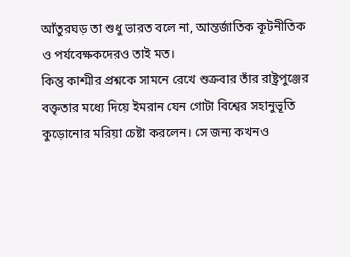আঁতুরঘড় তা শুধু ভারত বলে না, আন্তর্জাতিক কূটনীতিক ও পর্যবেক্ষকদেরও তাই মত।
কিন্তু কাশ্মীর প্রশ্নকে সামনে রেখে শুক্রবার তাঁর রাষ্ট্রপুঞ্জের বক্তৃতার মধ্যে দিয়ে ইমরান যেন গোটা বিশ্বের সহানুভূতি কুড়োনোর মরিয়া চেষ্টা করলেন। সে জন্য কখনও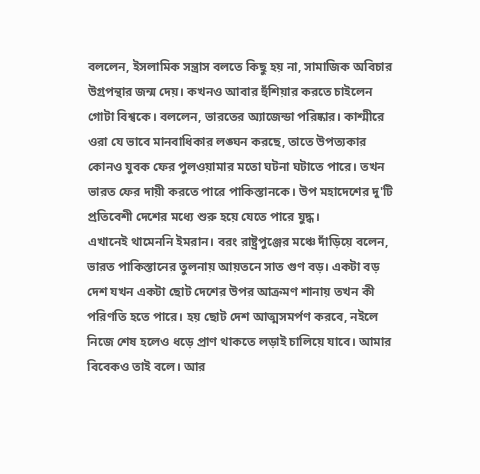বললেন, ইসলামিক সন্ত্রাস বলতে কিছু হয় না, সামাজিক অবিচার উগ্রপন্থার জন্ম দেয়। কখনও আবার হুঁশিয়ার করতে চাইলেন গোটা বিশ্বকে। বললেন, ভারতের অ্যাজেন্ডা পরিষ্কার। কাশ্মীরে ওরা যে ভাবে মানবাধিকার লঙ্ঘন করছে, তাতে উপত্যকার কোনও যুবক ফের পুলওয়ামার মতো ঘটনা ঘটাতে পারে। তখন ভারত ফের দায়ী করতে পারে পাকিস্তানকে। উপ মহাদেশের দু'টি প্রতিবেশী দেশের মধ্যে শুরু হয়ে যেতে পারে যুদ্ধ।
এখানেই থামেননি ইমরান। বরং রাষ্ট্রপুঞ্জের মঞ্চে দাঁড়িয়ে বলেন, ভারত পাকিস্তানের তুলনায় আয়তনে সাত গুণ বড়। একটা বড় দেশ যখন একটা ছোট দেশের উপর আক্রমণ শানায় তখন কী পরিণতি হতে পারে। হয় ছোট দেশ আত্মসমর্পণ করবে, নইলে নিজে শেষ হলেও ধড়ে প্রাণ থাকতে লড়াই চালিয়ে যাবে। আমার বিবেকও তাই বলে। আর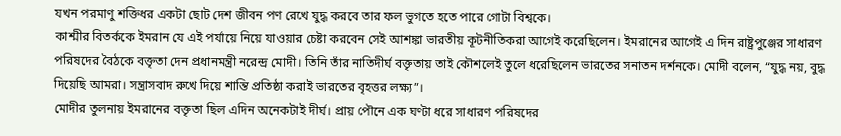যখন পরমাণু শক্তিধর একটা ছোট দেশ জীবন পণ রেখে যুদ্ধ করবে তার ফল ভুগতে হতে পারে গোটা বিশ্বকে।
কাশ্মীর বিতর্ককে ইমরান যে এই পর্যায়ে নিয়ে যাওয়ার চেষ্টা করবেন সেই আশঙ্কা ভারতীয় কূটনীতিকরা আগেই করেছিলেন। ইমরানের আগেই এ দিন রাষ্ট্রপুঞ্জের সাধারণ পরিষদের বৈঠকে বক্তৃতা দেন প্রধানমন্ত্রী নরেন্দ্র মোদী। তিনি তাঁর নাতিদীর্ঘ বক্তৃতায় তাই কৌশলেই তুলে ধরেছিলেন ভারতের সনাতন দর্শনকে। মোদী বলেন, “যুদ্ধ নয়, বুদ্ধ দিয়েছি আমরা। সন্ত্রাসবাদ রুখে দিয়ে শান্তি প্রতিষ্ঠা করাই ভারতের বৃহত্তর লক্ষ্য”।
মোদীর তুলনায় ইমরানের বক্তৃতা ছিল এদিন অনেকটাই দীর্ঘ। প্রায় পৌনে এক ঘণ্টা ধরে সাধারণ পরিষদের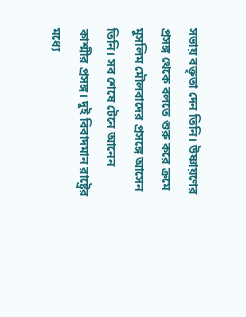সভায় বক্তৃতা দেন তিনি। উষ্ণায়ণের প্রসঙ্গ থেকে বলতে শুরু করে ক্রমে মুসলিম মৌলবাদের প্রসঙ্গে আসেন তিনি। সব শেষে টেনে আনেন কাশ্মীর প্রসঙ্গ। দুই বিবাদমান রাষ্ট্রের মধ্যে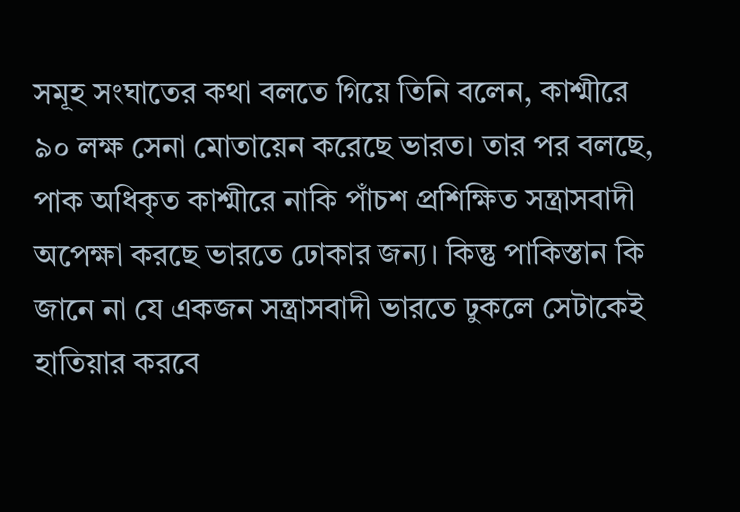সমূহ সংঘাতের কথা বলতে গিয়ে তিনি বলেন, কাশ্মীরে ৯০ লক্ষ সেনা মোতায়েন করেছে ভারত। তার পর বলছে, পাক অধিকৃত কাশ্মীরে নাকি পাঁচশ প্রশিক্ষিত সন্ত্রাসবাদী অপেক্ষা করছে ভারতে ঢোকার জন্য। কিন্তু পাকিস্তান কি জানে না যে একজন সন্ত্রাসবাদী ভারতে ঢুকলে সেটাকেই হাতিয়ার করবে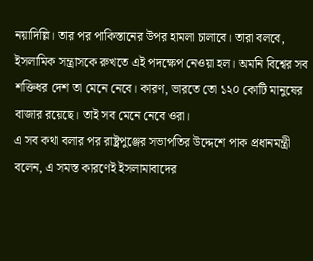নয়াদিল্লি। তার পর পাকিস্তানের উপর হামলা চালাবে। তারা বলবে, ইসলামিক সন্ত্রাসকে রুখতে এই পদক্ষেপ নেওয়া হল। অমনি বিশ্বের সব শক্তিধর দেশ তা মেনে নেবে। কারণ, ভারতে তো ১২০ কোটি মানুষের বাজার রয়েছে। তাই সব মেনে নেবে ওরা।
এ সব কথা বলার পর রাষ্ট্রপুঞ্জের সভাপতির উদ্দেশে পাক প্রধানমন্ত্রী বলেন, এ সমস্ত কারণেই ইসলামাবাদের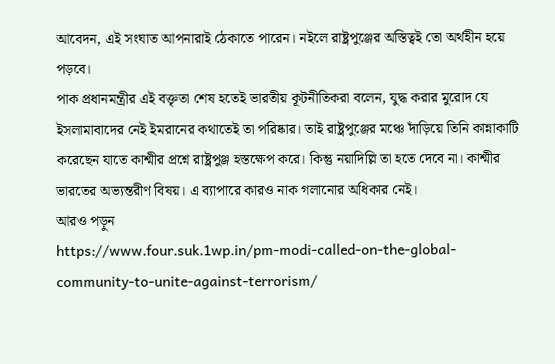আবেদন, এই সংঘাত আপনারাই ঠেকাতে পারেন। নইলে রাষ্ট্রপুঞ্জের অস্তিত্বই তো অর্থহীন হয়ে পড়বে।
পাক প্রধানমন্ত্রীর এই বক্তৃতা শেষ হতেই ভারতীয় কূটনীতিকরা বলেন, যুদ্ধ করার মুরোদ যে ইসলামাবাদের নেই ইমরানের কথাতেই তা পরিষ্কার। তাই রাষ্ট্রপুঞ্জের মঞ্চে দাঁড়িয়ে তিনি কান্নাকাটি করেছেন যাতে কাশ্মীর প্রশ্নে রাষ্ট্রপুঞ্জ হস্তক্ষেপ করে। কিন্তু নয়াদিল্লি তা হতে দেবে না। কাশ্মীর ভারতের অভ্যন্তরীণ বিষয়। এ ব্যাপারে কারও নাক গলানোর অধিকার নেই।
আরও পড়ুন
https://www.four.suk.1wp.in/pm-modi-called-on-the-global-community-to-unite-against-terrorism/